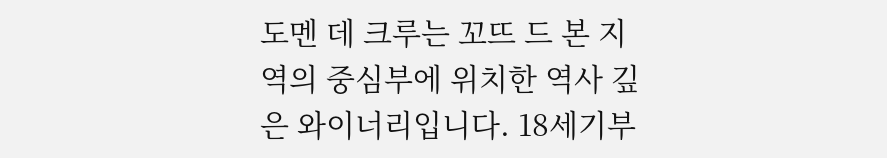도멘 데 크루는 꼬뜨 드 본 지역의 중심부에 위치한 역사 깊은 와이너리입니다. 18세기부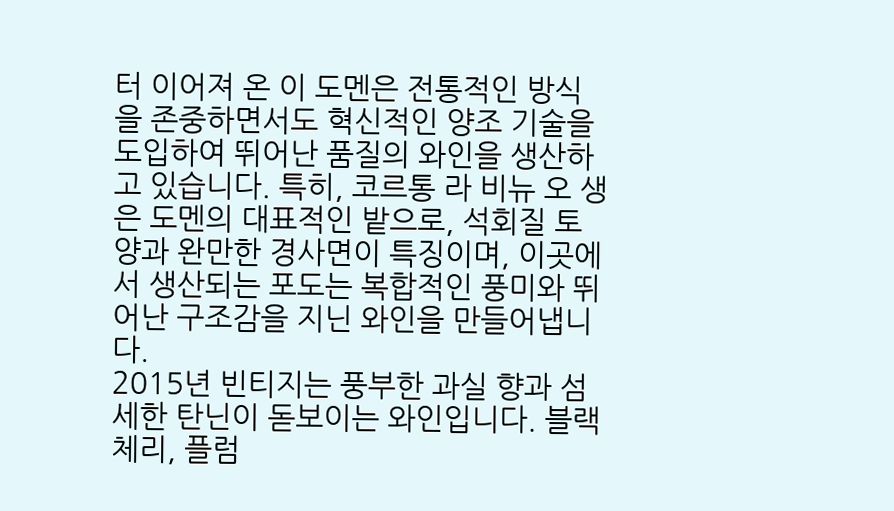터 이어져 온 이 도멘은 전통적인 방식을 존중하면서도 혁신적인 양조 기술을 도입하여 뛰어난 품질의 와인을 생산하고 있습니다. 특히, 코르통 라 비뉴 오 생은 도멘의 대표적인 밭으로, 석회질 토양과 완만한 경사면이 특징이며, 이곳에서 생산되는 포도는 복합적인 풍미와 뛰어난 구조감을 지닌 와인을 만들어냅니다.
2015년 빈티지는 풍부한 과실 향과 섬세한 탄닌이 돋보이는 와인입니다. 블랙 체리, 플럼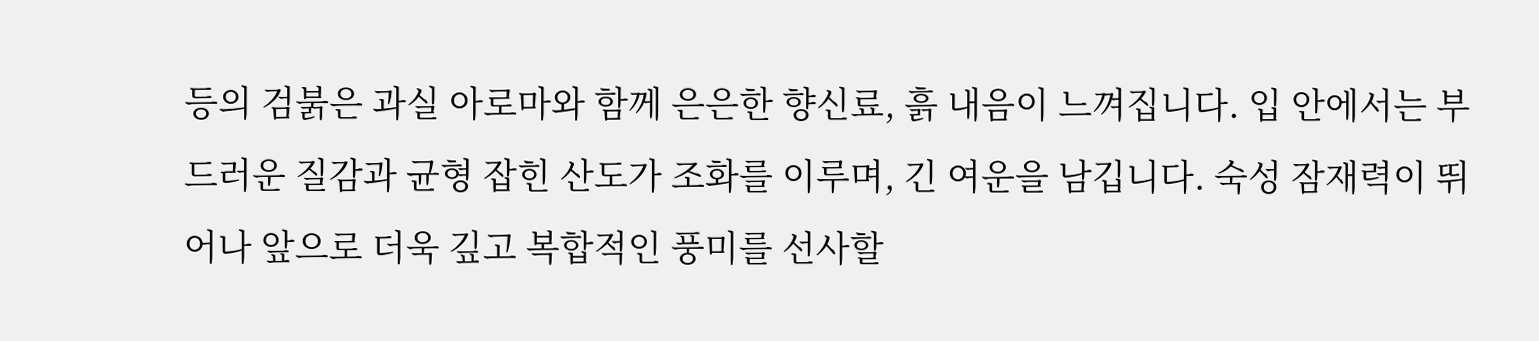등의 검붉은 과실 아로마와 함께 은은한 향신료, 흙 내음이 느껴집니다. 입 안에서는 부드러운 질감과 균형 잡힌 산도가 조화를 이루며, 긴 여운을 남깁니다. 숙성 잠재력이 뛰어나 앞으로 더욱 깊고 복합적인 풍미를 선사할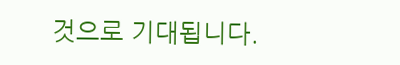것으로 기대됩니다.